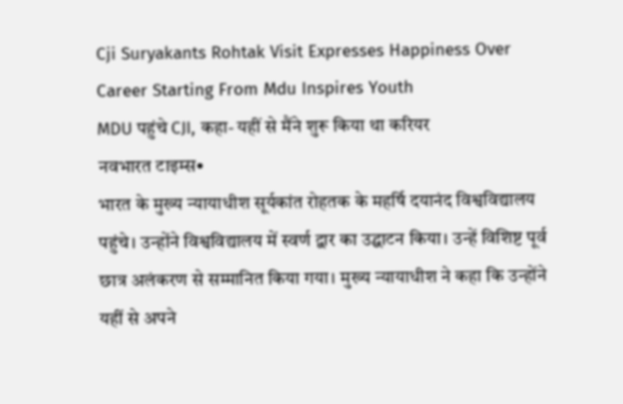Cji Suryakants Rohtak Visit Expresses Happiness Over Career Starting From Mdu Inspires Youth
MDU पहुंचे CJI, कहा- यहीं से मैंने शुरू किया था करियर
नवभारत टाइम्स•
भारत के मुख्य न्यायाधीश सूर्यकांत रोहतक के महर्षि दयानंद विश्वविद्यालय पहुंचे। उन्होंने विश्वविद्यालय में स्वर्ण द्वार का उद्घाटन किया। उन्हें विशिष्ट पूर्व छात्र अलंकरण से सम्मानित किया गया। मुख्य न्यायाधीश ने कहा कि उन्होंने यहीं से अपने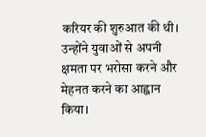करियर की शुरुआत की थी। उन्होंने युवाओं से अपनी क्षमता पर भरोसा करने और मेहनत करने का आह्वान किया।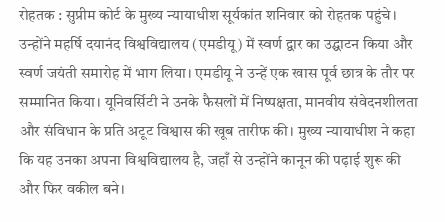रोहतक : सुप्रीम कोर्ट के मुख्य न्यायाधीश सूर्यकांत शनिवार को रोहतक पहुंचे। उन्होंने महर्षि दयानंद विश्वविद्यालय (एमडीयू) में स्वर्ण द्वार का उद्घाटन किया और स्वर्ण जयंती समारोह में भाग लिया। एमडीयू ने उन्हें एक खास पूर्व छात्र के तौर पर सम्मानित किया। यूनिवर्सिटी ने उनके फैसलों में निष्पक्षता, मानवीय संवेदनशीलता और संविधान के प्रति अटूट विश्वास की खूब तारीफ की। मुख्य न्यायाधीश ने कहा कि यह उनका अपना विश्वविद्यालय है, जहाँ से उन्होंने कानून की पढ़ाई शुरू की और फिर वकील बने।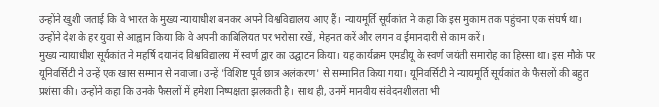उन्होंने खुशी जताई कि वे भारत के मुख्य न्यायाधीश बनकर अपने विश्वविद्यालय आए हैं। न्यायमूर्ति सूर्यकांत ने कहा कि इस मुकाम तक पहुंचना एक संघर्ष था। उन्होंने देश के हर युवा से आह्वान किया कि वे अपनी काबिलियत पर भरोसा रखें, मेहनत करें और लगन व ईमानदारी से काम करें।
मुख्य न्यायाधीश सूर्यकांत ने महर्षि दयानंद विश्वविद्यालय में स्वर्ण द्वार का उद्घाटन किया। यह कार्यक्रम एमडीयू के स्वर्ण जयंती समारोह का हिस्सा था। इस मौके पर यूनिवर्सिटी ने उन्हें एक खास सम्मान से नवाजा। उन्हें 'विशिष्ट पूर्व छात्र अलंकरण' से सम्मानित किया गया। यूनिवर्सिटी ने न्यायमूर्ति सूर्यकांत के फैसलों की बहुत प्रशंसा की। उन्होंने कहा कि उनके फैसलों में हमेशा निष्पक्षता झलकती है। साथ ही, उनमें मानवीय संवेदनशीलता भी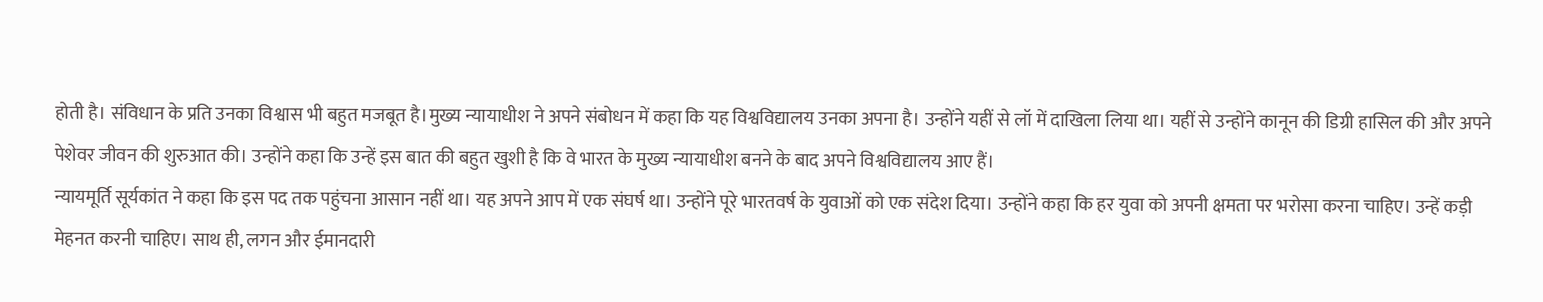होती है। संविधान के प्रति उनका विश्वास भी बहुत मजबूत है।मुख्य न्यायाधीश ने अपने संबोधन में कहा कि यह विश्वविद्यालय उनका अपना है। उन्होंने यहीं से लॉ में दाखिला लिया था। यहीं से उन्होंने कानून की डिग्री हासिल की और अपने पेशेवर जीवन की शुरुआत की। उन्होंने कहा कि उन्हें इस बात की बहुत खुशी है कि वे भारत के मुख्य न्यायाधीश बनने के बाद अपने विश्वविद्यालय आए हैं।
न्यायमूर्ति सूर्यकांत ने कहा कि इस पद तक पहुंचना आसान नहीं था। यह अपने आप में एक संघर्ष था। उन्होंने पूरे भारतवर्ष के युवाओं को एक संदेश दिया। उन्होंने कहा कि हर युवा को अपनी क्षमता पर भरोसा करना चाहिए। उन्हें कड़ी मेहनत करनी चाहिए। साथ ही, लगन और ईमानदारी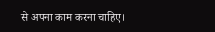से अपना काम करना चाहिए।